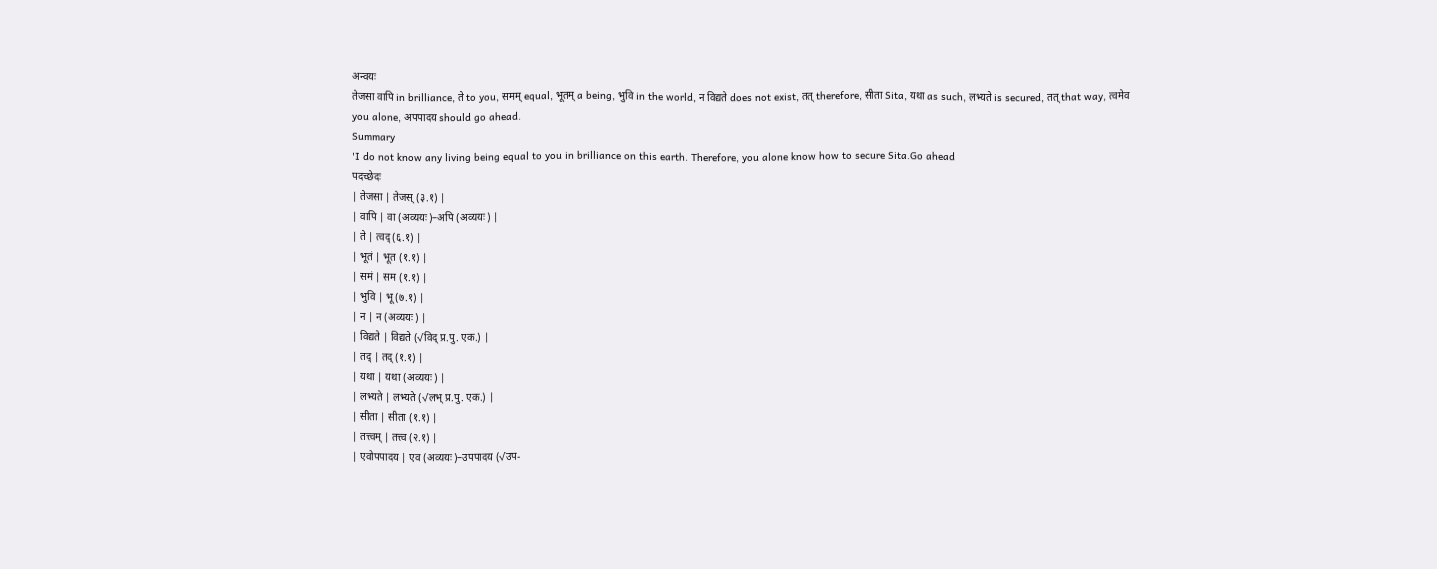अन्वयः
तेजसा वापि in brilliance, ते to you, समम् equal, भूतम् a being, भुवि in the world, न विद्यते does not exist, तत् therefore, सीता Sita, यथा as such, लभ्यते is secured, तत् that way, त्वमेव you alone, अपपादय should go ahead.
Summary
'I do not know any living being equal to you in brilliance on this earth. Therefore, you alone know how to secure Sita.Go ahead
पदच्छेदः
| तेजसा | तेजस् (३.१) |
| वापि | वा (अव्ययः)–अपि (अव्ययः) |
| ते | त्वद् (६.१) |
| भूतं | भूत (१.१) |
| समं | सम (१.१) |
| भुवि | भू (७.१) |
| न | न (अव्ययः) |
| विद्यते | विद्यते (√विद् प्र.पु. एक.) |
| तद् | तद् (१.१) |
| यथा | यथा (अव्ययः) |
| लभ्यते | लभ्यते (√लभ् प्र.पु. एक.) |
| सीता | सीता (१.१) |
| तत्त्वम् | तत्त्व (२.१) |
| एवोपपादय | एव (अव्ययः)–उपपादय (√उप-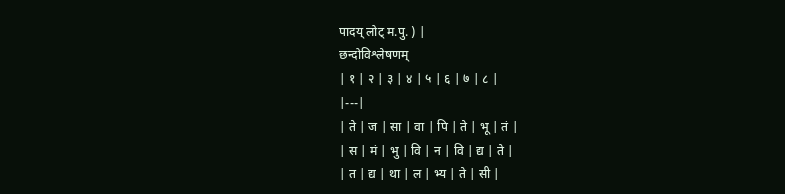पादय् लोट् म.पु. ) |
छन्दोविश्लेषणम्
| १ | २ | ३ | ४ | ५ | ६ | ७ | ८ |
|---|
| ते | ज | सा | वा | पि | ते | भू | तं |
| स | मं | भु | वि | न | वि | द्य | ते |
| त | द्य | था | ल | भ्य | ते | सी |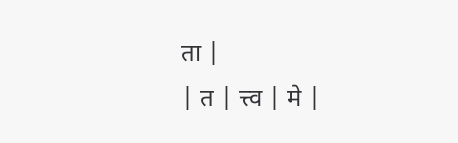ता |
| त | त्त्व | मे |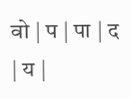वो | प | पा | द | य |